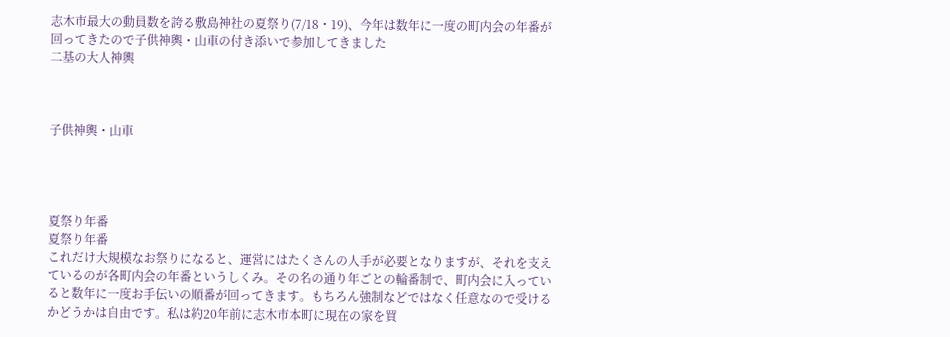志木市最大の動員数を誇る敷島神社の夏祭り(7/18・19)、今年は数年に一度の町内会の年番が回ってきたので子供神輿・山車の付き添いで参加してきました
二基の大人神輿



子供神輿・山車




夏祭り年番
夏祭り年番
これだけ大規模なお祭りになると、運営にはたくさんの人手が必要となりますが、それを支えているのが各町内会の年番というしくみ。その名の通り年ごとの輪番制で、町内会に入っていると数年に一度お手伝いの順番が回ってきます。もちろん強制などではなく任意なので受けるかどうかは自由です。私は約20年前に志木市本町に現在の家を買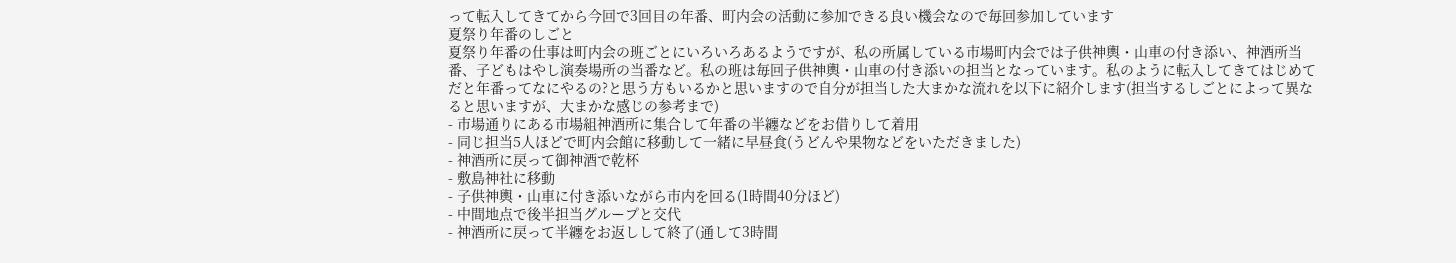って転入してきてから今回で3回目の年番、町内会の活動に参加できる良い機会なので毎回参加しています
夏祭り年番のしごと
夏祭り年番の仕事は町内会の班ごとにいろいろあるようですが、私の所属している市場町内会では子供神輿・山車の付き添い、神酒所当番、子どもはやし演奏場所の当番など。私の班は毎回子供神輿・山車の付き添いの担当となっています。私のように転入してきてはじめてだと年番ってなにやるの?と思う方もいるかと思いますので自分が担当した大まかな流れを以下に紹介します(担当するしごとによって異なると思いますが、大まかな感じの参考まで)
- 市場通りにある市場組神酒所に集合して年番の半纏などをお借りして着用
- 同じ担当5人ほどで町内会館に移動して一緒に早昼食(うどんや果物などをいただきました)
- 神酒所に戻って御神酒で乾杯
- 敷島神社に移動
- 子供神輿・山車に付き添いながら市内を回る(1時間40分ほど)
- 中間地点で後半担当グループと交代
- 神酒所に戻って半纏をお返しして終了(通して3時間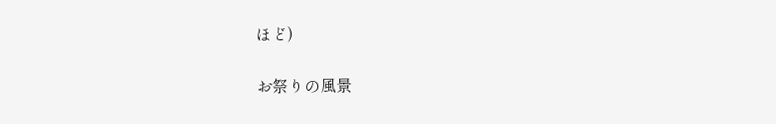ほど)

お祭りの風景